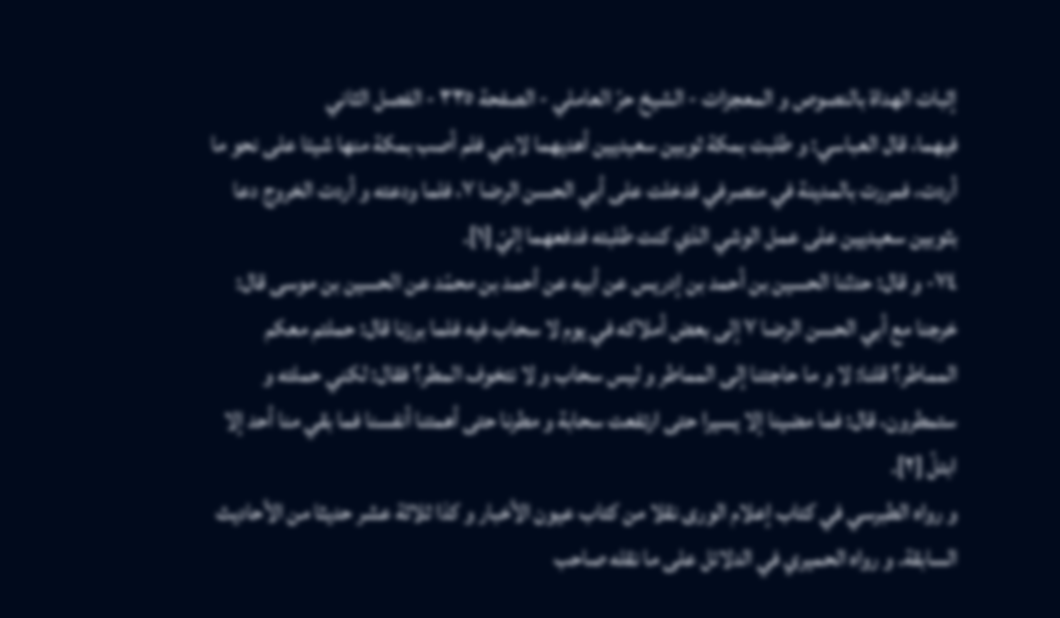إثبات الهداة بالنصوص و المعجزات - الشيخ حرّ العاملي - الصفحة ٣٣٥ - الفصل الثاني
فيهما، قال العباسي: و طلبت بمكة ثوبين سعيديين أهديهما لابني فلم أصب بمكة منها شيئا على نحو ما أردت، فمررت بالمدينة في منصرفي فدخلت على أبي الحسن الرضا ٧، فلما ودعته و أردت الخروج دعا بثوبين سعيديين على عمل الوشي الذي كنت طلبته فدفعهما إليّ [١].
٧٤- و قال: حدثنا الحسين بن أحمد بن إدريس عن أبيه عن أحمد بن محمّد عن الحسين بن موسى قال: خرجنا مع أبي الحسن الرضا ٧ إلى بعض أملاكه في يوم لا سحاب فيه فلما برزنا قال: حملتم معكم المماطر؟ قلنا: لا و ما حاجتنا إلى المماطر و ليس سحاب و لا نتخوف المطر؟ فقال: لكني حملته و ستمطرون، قال: فما مضينا إلا يسيرا حتى ارتفعت سحابة و مطرنا حتى أهمتنا أنفسنا فما بقي منا أحد إلا ابتلّ [٢].
و رواه الطبرسي في كتاب إعلام الورى نقلا من كتاب عيون الأخبار و كذا ثلاثة عشر حديثا من الأحاديث السابقة. و رواه الحميري في الدلائل على ما نقله صاحب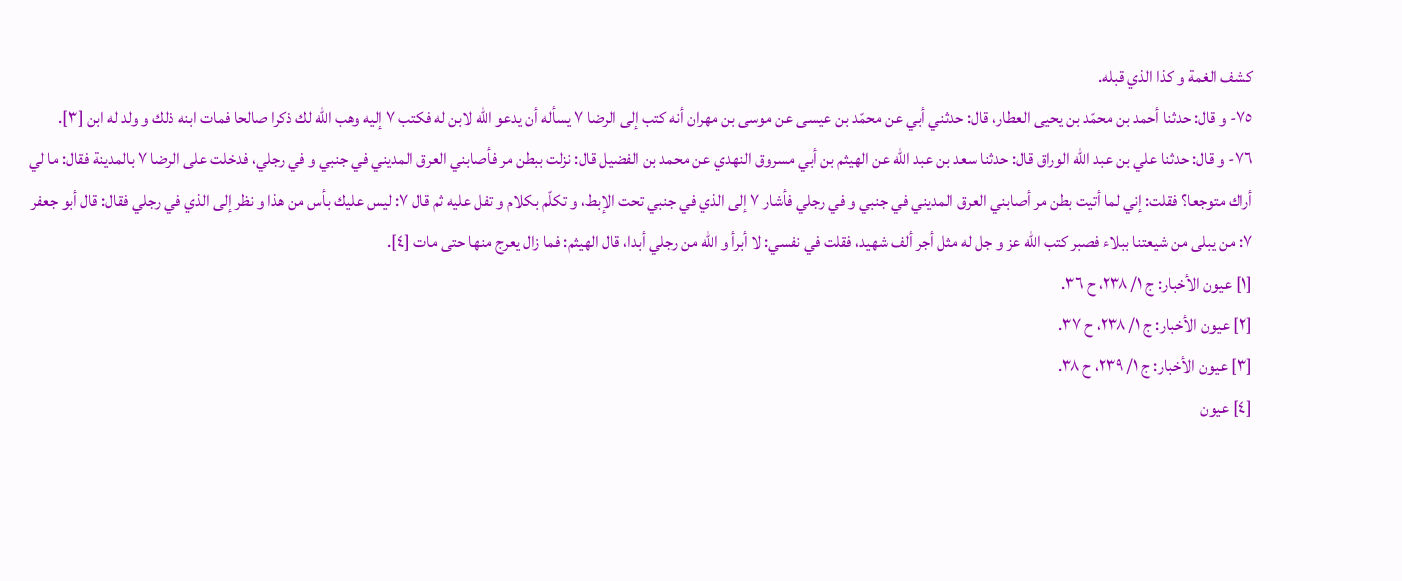كشف الغمة و كذا الذي قبله.
٧٥- و قال: حدثنا أحمد بن محمّد بن يحيى العطار، قال: حدثني أبي عن محمّد بن عيسى عن موسى بن مهران أنه كتب إلى الرضا ٧ يسأله أن يدعو اللّه لابن له فكتب ٧ إليه وهب اللّه لك ذكرا صالحا فمات ابنه ذلك و ولد له ابن [٣].
٧٦- و قال: حدثنا علي بن عبد اللّه الوراق قال: حدثنا سعد بن عبد اللّه عن الهيثم بن أبي مسروق النهدي عن محمد بن الفضيل قال: نزلت ببطن مر فأصابني العرق المديني في جنبي و في رجلي، فدخلت على الرضا ٧ بالمدينة فقال: ما لي أراك متوجعا؟ فقلت: إني لما أتيت بطن مر أصابني العرق المديني في جنبي و في رجلي فأشار ٧ إلى الذي في جنبي تحت الإبط، و تكلّم بكلام و تفل عليه ثم قال ٧: ليس عليك بأس من هذا و نظر إلى الذي في رجلي فقال: قال أبو جعفر ٧: من يبلى من شيعتنا ببلاء فصبر كتب اللّه عز و جل له مثل أجر ألف شهيد، فقلت في نفسي: لا أبرأ و اللّه من رجلي أبدا، قال الهيثم: فما زال يعرج منها حتى مات [٤].
[١] عيون الأخبار: ج ١/ ٢٣٨، ح ٣٦.
[٢] عيون الأخبار: ج ١/ ٢٣٨، ح ٣٧.
[٣] عيون الأخبار: ج ١/ ٢٣٩، ح ٣٨.
[٤] عيون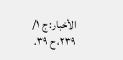الأخبار: ج ١/ ٢٣٩، ح ٣٩.